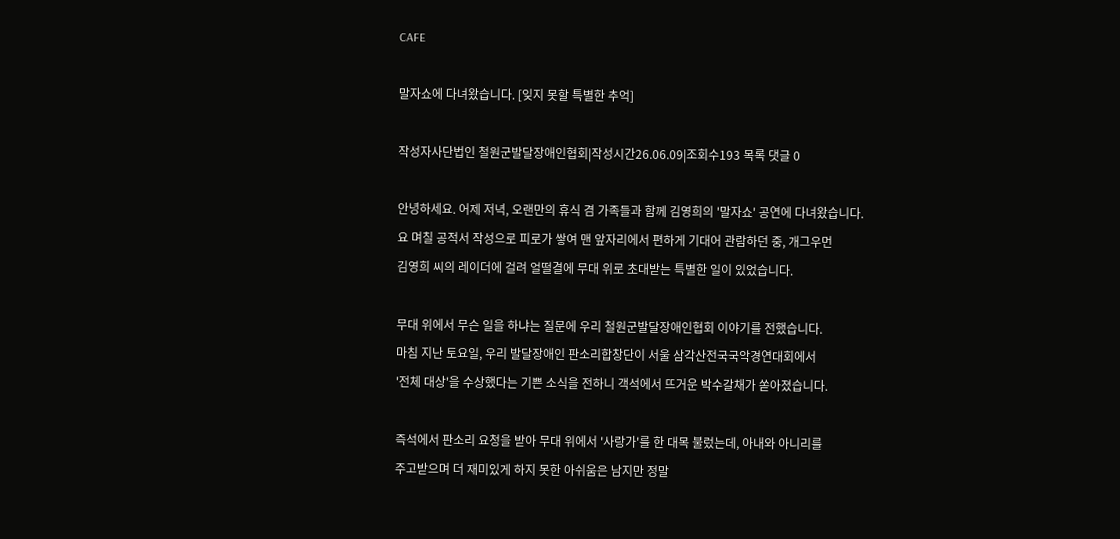CAFE

말자쇼에 다녀왔습니다. [잊지 못할 특별한 추억]

작성자사단법인 철원군발달장애인협회|작성시간26.06.09|조회수193 목록 댓글 0

안녕하세요. 어제 저녁, 오랜만의 휴식 겸 가족들과 함께 김영희의 '말자쇼' 공연에 다녀왔습니다.
요 며칠 공적서 작성으로 피로가 쌓여 맨 앞자리에서 편하게 기대어 관람하던 중, 개그우먼
김영희 씨의 레이더에 걸려 얼떨결에 무대 위로 초대받는 특별한 일이 있었습니다.

무대 위에서 무슨 일을 하냐는 질문에 우리 철원군발달장애인협회 이야기를 전했습니다.
마침 지난 토요일, 우리 발달장애인 판소리합창단이 서울 삼각산전국국악경연대회에서
'전체 대상'을 수상했다는 기쁜 소식을 전하니 객석에서 뜨거운 박수갈채가 쏟아졌습니다.

즉석에서 판소리 요청을 받아 무대 위에서 '사랑가'를 한 대목 불렀는데, 아내와 아니리를
주고받으며 더 재미있게 하지 못한 아쉬움은 남지만 정말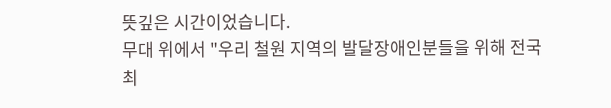뜻깊은 시간이었습니다.
무대 위에서 "우리 철원 지역의 발달장애인분들을 위해 전국 최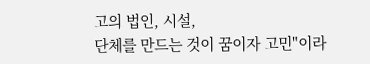고의 법인, 시설,
단체를 만드는 것이 꿈이자 고민"이라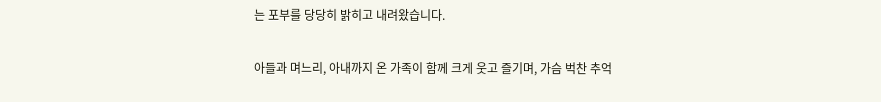는 포부를 당당히 밝히고 내려왔습니다.

아들과 며느리, 아내까지 온 가족이 함께 크게 웃고 즐기며, 가슴 벅찬 추억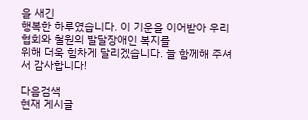을 새긴
행복한 하루였습니다. 이 기운을 이어받아 우리 협회와 철원의 발달장애인 복지를
위해 더욱 힘차게 달리겠습니다. 늘 함께해 주셔서 감사합니다!

다음검색
현재 게시글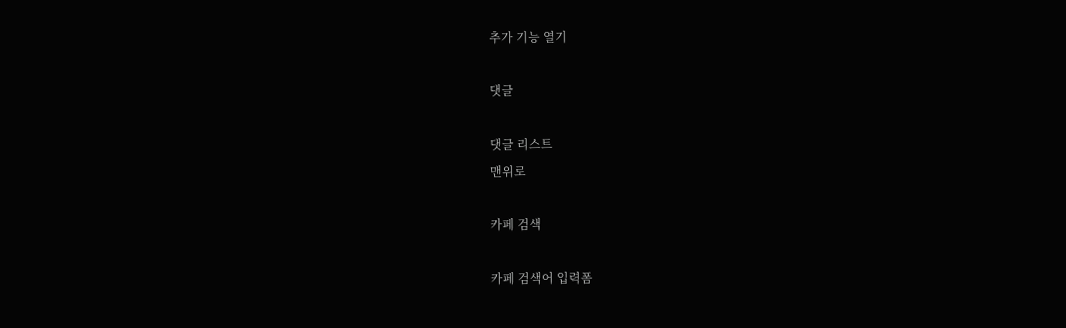추가 기능 열기

댓글

댓글 리스트
맨위로

카페 검색

카페 검색어 입력폼